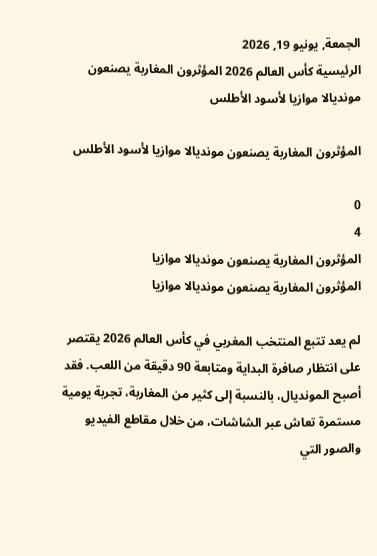الجمعة, يونيو 19, 2026
الرئيسية كأس العالم 2026 المؤثرون المغاربة يصنعون مونديالا موازيا لأسود الأطلس

المؤثرون المغاربة يصنعون مونديالا موازيا لأسود الأطلس

0
4
المؤثرون المغاربة يصنعون مونديالا موازيا
المؤثرون المغاربة يصنعون مونديالا موازيا

لم يعد تتبع المنتخب المغربي في كأس العالم 2026 يقتصر على انتظار صافرة البداية ومتابعة 90 دقيقة من اللعب. فقد أصبح المونديال، بالنسبة إلى كثير من المغاربة، تجربة يومية مستمرة تعاش عبر الشاشات، من خلال مقاطع الفيديو والصور التي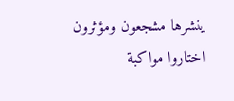ينشرها مشجعون ومؤثرون اختاروا مواكبة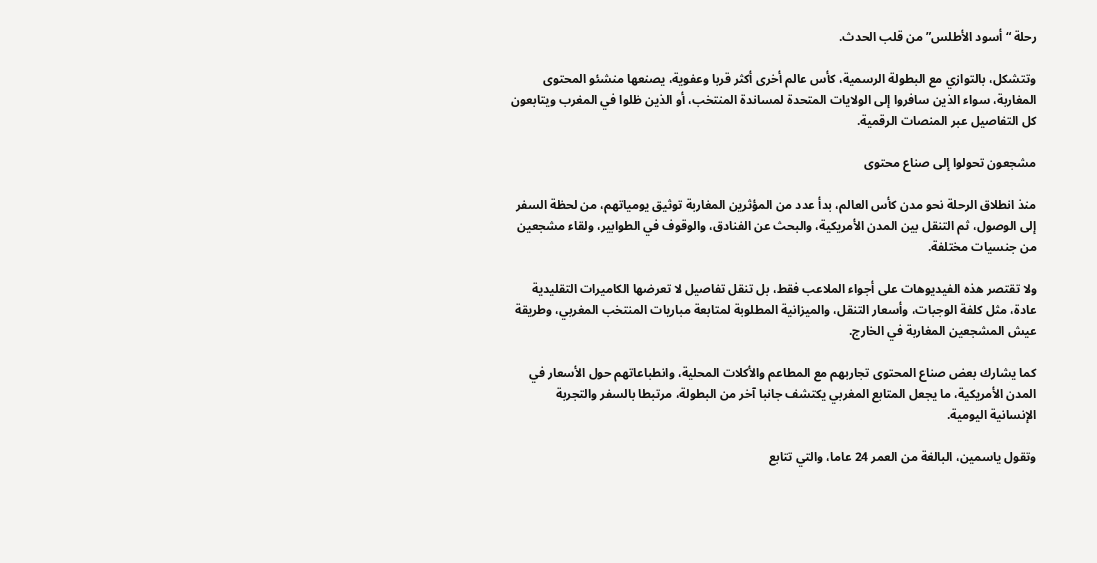رحلة “أسود الأطلس” من قلب الحدث.

وتتشكل، بالتوازي مع البطولة الرسمية، كأس عالم أخرى أكثر قربا وعفوية، يصنعها منشئو المحتوى المغاربة، سواء الذين سافروا إلى الولايات المتحدة لمساندة المنتخب، أو الذين ظلوا في المغرب ويتابعون كل التفاصيل عبر المنصات الرقمية.

مشجعون تحولوا إلى صناع محتوى

منذ انطلاق الرحلة نحو مدن كأس العالم، بدأ عدد من المؤثرين المغاربة توثيق يومياتهم، من لحظة السفر إلى الوصول، ثم التنقل بين المدن الأمريكية، والبحث عن الفنادق، والوقوف في الطوابير، ولقاء مشجعين من جنسيات مختلفة.

ولا تقتصر هذه الفيديوهات على أجواء الملاعب فقط، بل تنقل تفاصيل لا تعرضها الكاميرات التقليدية عادة، مثل كلفة الوجبات، وأسعار التنقل، والميزانية المطلوبة لمتابعة مباريات المنتخب المغربي، وطريقة عيش المشجعين المغاربة في الخارج.

كما يشارك بعض صناع المحتوى تجاربهم مع المطاعم والأكلات المحلية، وانطباعاتهم حول الأسعار في المدن الأمريكية، ما يجعل المتابع المغربي يكتشف جانبا آخر من البطولة، مرتبطا بالسفر والتجربة الإنسانية اليومية.

وتقول ياسمين، البالغة من العمر 24 عاما، والتي تتابع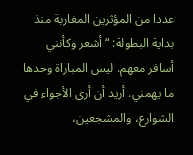عددا من المؤثرين المغاربة منذ بداية البطولة: “أشعر وكأنني أسافر معهم. ليس المباراة وحدها ما يهمني. أريد أن أرى الأجواء في الشوارع، والمشجعين،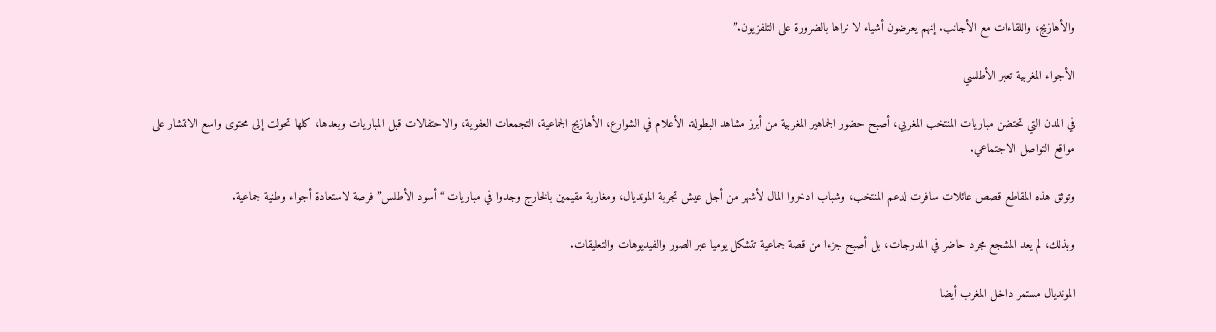والأهازيج، واللقاءات مع الأجانب. إنهم يعرضون أشياء لا نراها بالضرورة على التلفزيون.”

الأجواء المغربية تعبر الأطلسي

في المدن التي تحتضن مباريات المنتخب المغربي، أصبح حضور الجماهير المغربية من أبرز مشاهد البطولة. الأعلام في الشوارع، الأهازيج الجماعية، التجمعات العفوية، والاحتفالات قبل المباريات وبعدها، كلها تحولت إلى محتوى واسع الانتشار على مواقع التواصل الاجتماعي.

وتوثق هذه المقاطع قصص عائلات سافرت لدعم المنتخب، وشباب ادخروا المال لأشهر من أجل عيش تجربة المونديال، ومغاربة مقيمين بالخارج وجدوا في مباريات “أسود الأطلس” فرصة لاستعادة أجواء وطنية جماعية.

وبذلك، لم يعد المشجع مجرد حاضر في المدرجات، بل أصبح جزءا من قصة جماعية تتشكل يوميا عبر الصور والفيديوهات والتعليقات.

المونديال مستمر داخل المغرب أيضا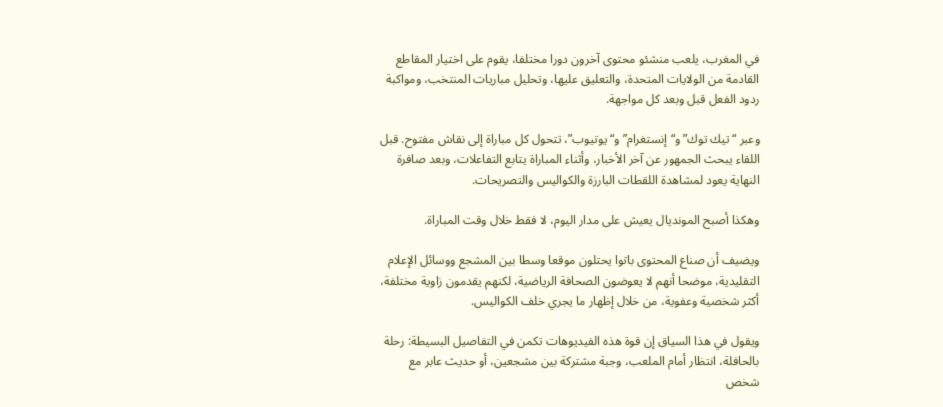في المغرب، يلعب منشئو محتوى آخرون دورا مختلفا، يقوم على اختيار المقاطع القادمة من الولايات المتحدة، والتعليق عليها، وتحليل مباريات المنتخب، ومواكبة ردود الفعل قبل وبعد كل مواجهة.

وعبر “تيك توك” و“إنستغرام” و“يوتيوب”، تتحول كل مباراة إلى نقاش مفتوح. قبل اللقاء يبحث الجمهور عن آخر الأخبار، وأثناء المباراة يتابع التفاعلات، وبعد صافرة النهاية يعود لمشاهدة اللقطات البارزة والكواليس والتصريحات.

وهكذا أصبح المونديال يعيش على مدار اليوم، لا فقط خلال وقت المباراة.

ويضيف أن صناع المحتوى باتوا يحتلون موقعا وسطا بين المشجع ووسائل الإعلام التقليدية، موضحا أنهم لا يعوضون الصحافة الرياضية، لكنهم يقدمون زاوية مختلفة، أكثر شخصية وعفوية، من خلال إظهار ما يجري خلف الكواليس.

ويقول في هذا السياق إن قوة هذه الفيديوهات تكمن في التفاصيل البسيطة: رحلة بالحافلة، انتظار أمام الملعب، وجبة مشتركة بين مشجعين، أو حديث عابر مع شخص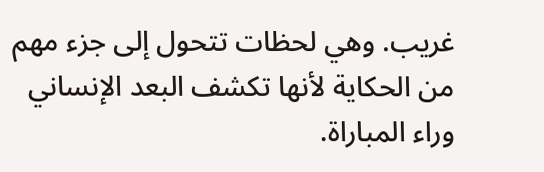غريب. وهي لحظات تتحول إلى جزء مهم من الحكاية لأنها تكشف البعد الإنساني وراء المباراة.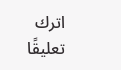اترك تعليقًا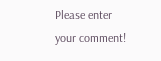Please enter your comment!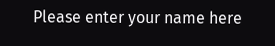Please enter your name here